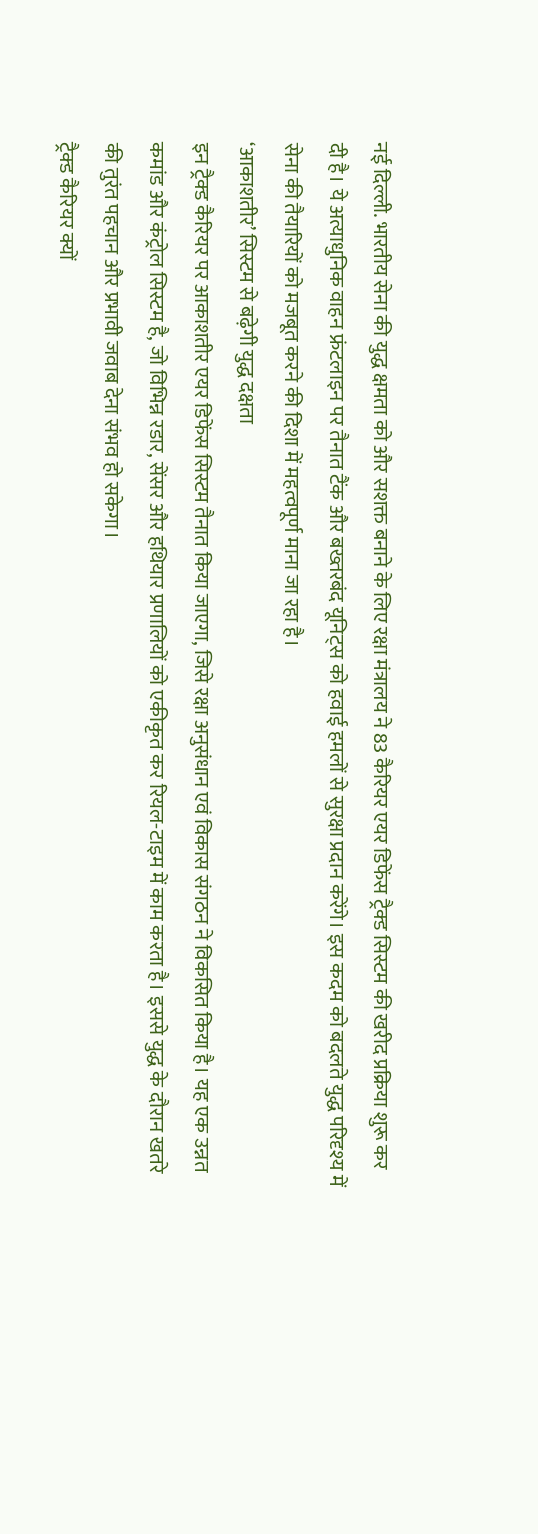नई दिल्ली. भारतीय सेना की युद्ध क्षमता को और सशक्त बनाने के लिए रक्षा मंत्रालय ने 83 कैरियर एयर डिफेंस ट्रैक्ड सिस्टम की खरीद प्रक्रिया शुरू कर दी है। ये अत्याधुनिक वाहन फ्रंटलाइन पर तैनात टैंक और बख्तरबंद यूनिट्स को हवाई हमलों से सुरक्षा प्रदान करेंगे। इस कदम को बदलते युद्ध परिदृश्य में सेना की तैयारियों को मजबूत करने की दिशा में महत्वपूर्ण माना जा रहा है।
‘आकाशतीर’ सिस्टम से बढ़ेगी युद्ध दक्षता
इन ट्रैक्ड कैरियर पर आकाशतीर एयर डिफेंस सिस्टम तैनात किया जाएगा, जिसे रक्षा अनुसंधान एवं विकास संगठन ने विकसित किया है। यह एक उन्नत कमांड और कंट्रोल सिस्टम है, जो विभिन्न रडार, सेंसर और हथियार प्रणालियों को एकीकृत कर रियल-टाइम में काम करता है। इससे युद्ध के दौरान खतरे की तुरंत पहचान और प्रभावी जवाब देना संभव हो सकेगा।
ट्रैक्ड कैरियर क्यों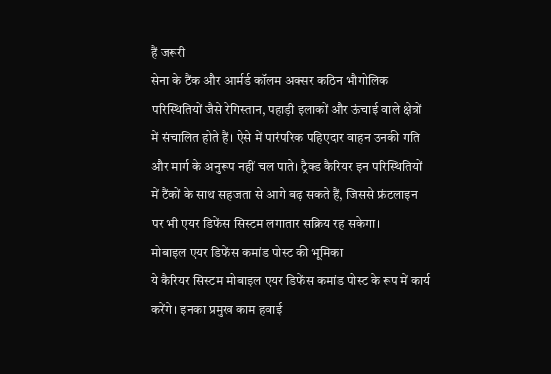हैं जरूरी
सेना के टैंक और आर्मर्ड कॉलम अक्सर कठिन भौगोलिक परिस्थितियों जैसे रेगिस्तान, पहाड़ी इलाकों और ऊंचाई वाले क्षेत्रों में संचालित होते हैं। ऐसे में पारंपरिक पहिएदार वाहन उनकी गति और मार्ग के अनुरूप नहीं चल पाते। ट्रैक्ड कैरियर इन परिस्थितियों में टैंकों के साथ सहजता से आगे बढ़ सकते हैं, जिससे फ्रंटलाइन पर भी एयर डिफेंस सिस्टम लगातार सक्रिय रह सकेगा।
मोबाइल एयर डिफेंस कमांड पोस्ट की भूमिका
ये कैरियर सिस्टम मोबाइल एयर डिफेंस कमांड पोस्ट के रूप में कार्य करेंगे। इनका प्रमुख काम हवाई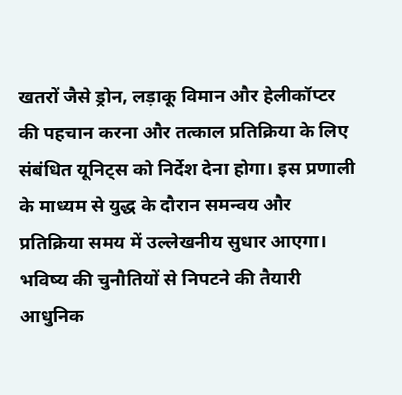खतरों जैसे ड्रोन, लड़ाकू विमान और हेलीकॉप्टर की पहचान करना और तत्काल प्रतिक्रिया के लिए संबंधित यूनिट्स को निर्देश देना होगा। इस प्रणाली के माध्यम से युद्ध के दौरान समन्वय और प्रतिक्रिया समय में उल्लेखनीय सुधार आएगा।
भविष्य की चुनौतियों से निपटने की तैयारी
आधुनिक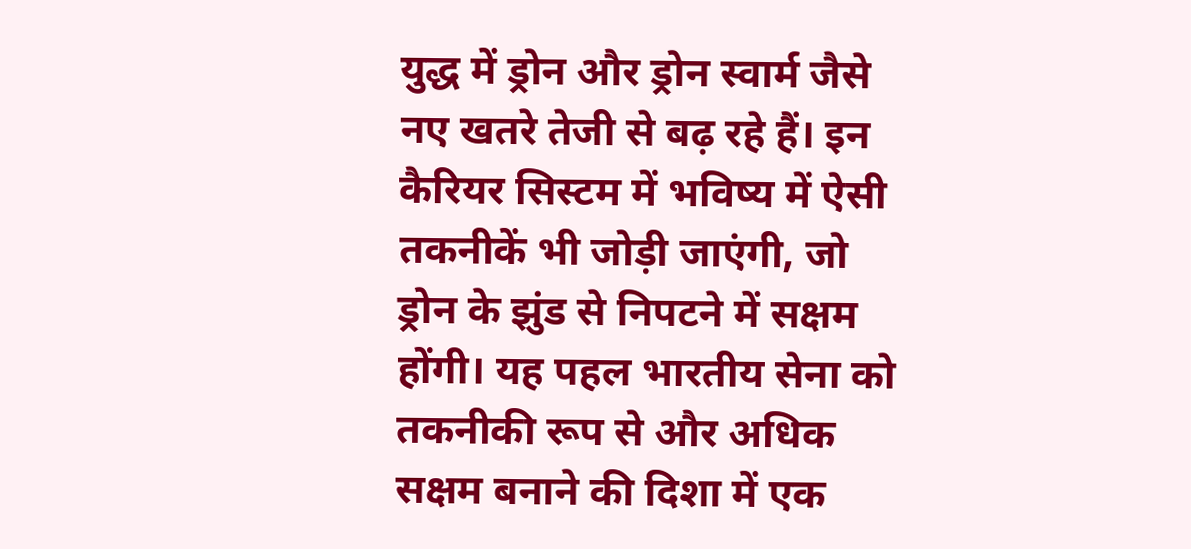युद्ध में ड्रोन और ड्रोन स्वार्म जैसे नए खतरे तेजी से बढ़ रहे हैं। इन कैरियर सिस्टम में भविष्य में ऐसी तकनीकें भी जोड़ी जाएंगी, जो ड्रोन के झुंड से निपटने में सक्षम होंगी। यह पहल भारतीय सेना को तकनीकी रूप से और अधिक सक्षम बनाने की दिशा में एक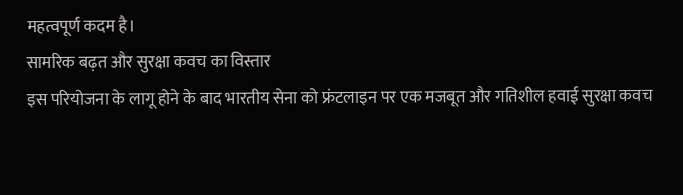महत्वपूर्ण कदम है।
सामरिक बढ़त और सुरक्षा कवच का विस्तार
इस परियोजना के लागू होने के बाद भारतीय सेना को फ्रंटलाइन पर एक मजबूत और गतिशील हवाई सुरक्षा कवच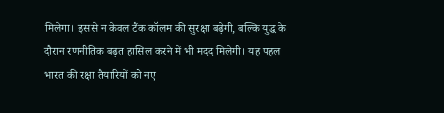मिलेगा। इससे न केवल टैंक कॉलम की सुरक्षा बढ़ेगी, बल्कि युद्ध के दौरान रणनीतिक बढ़त हासिल करने में भी मदद मिलेगी। यह पहल भारत की रक्षा तैयारियों को नए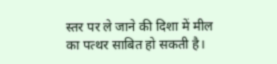स्तर पर ले जाने की दिशा में मील का पत्थर साबित हो सकती है।